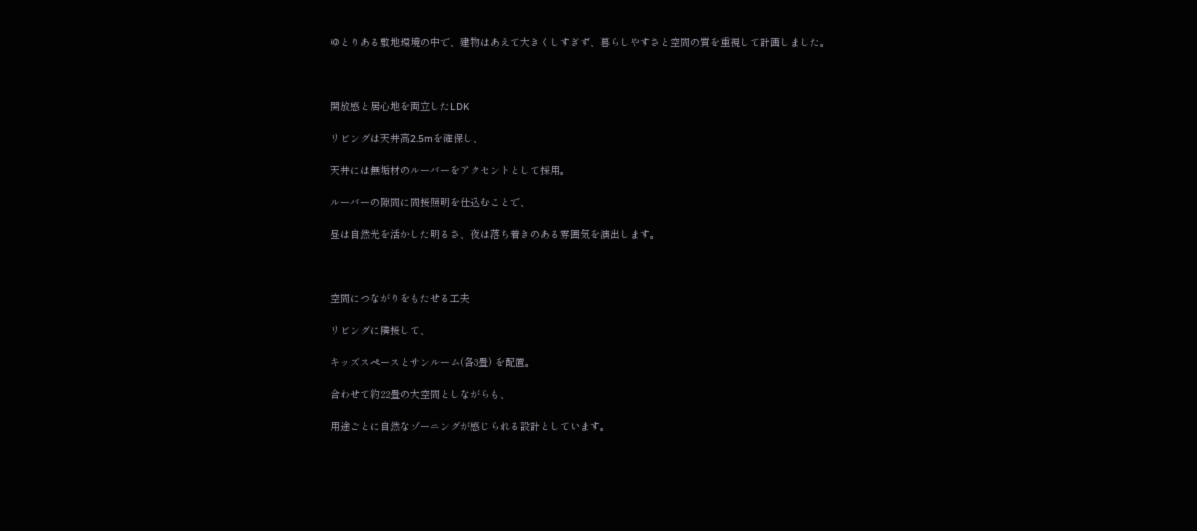ゆとりある敷地環境の中で、建物はあえて大きくしすぎず、暮らしやすさと空間の質を重視して計画しました。



開放感と居心地を両立したLDK

リビングは天井高2.5mを確保し、

天井には無垢材のルーバーをアクセントとして採用。

ルーバーの隙間に間接照明を仕込むことで、

昼は自然光を活かした明るさ、夜は落ち着きのある雰囲気を演出します。



空間につながりをもたせる工夫

リビングに隣接して、

キッズスペースとサンルーム(各3畳) を配置。

合わせて約22畳の大空間としながらも、

用途ごとに自然なゾーニングが感じられる設計としています。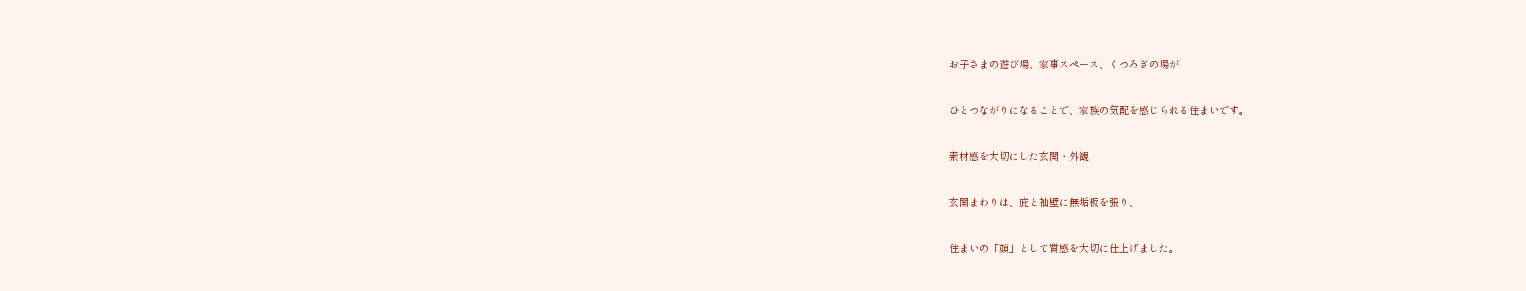お子さまの遊び場、家事スペース、くつろぎの場が

ひとつながりになることで、家族の気配を感じられる住まいです。

素材感を大切にした玄関・外観

玄関まわりは、庇と袖壁に無垢板を張り、

住まいの「顔」として質感を大切に仕上げました。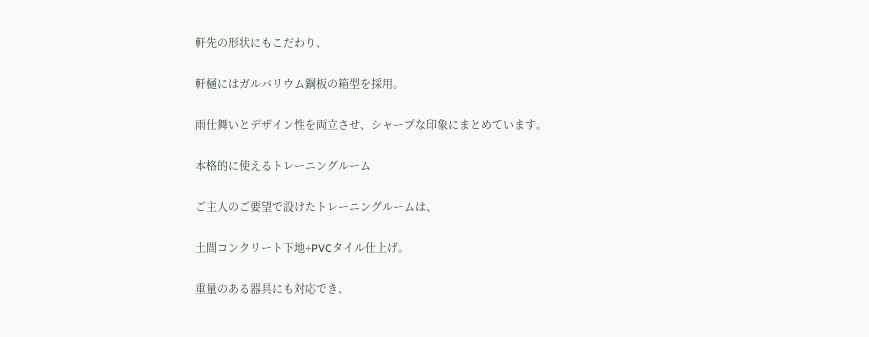軒先の形状にもこだわり、

軒樋にはガルバリウム鋼板の箱型を採用。

雨仕舞いとデザイン性を両立させ、シャープな印象にまとめています。

本格的に使えるトレーニングルーム

ご主人のご要望で設けたトレーニングルームは、

土間コンクリート下地+PVCタイル仕上げ。

重量のある器具にも対応でき、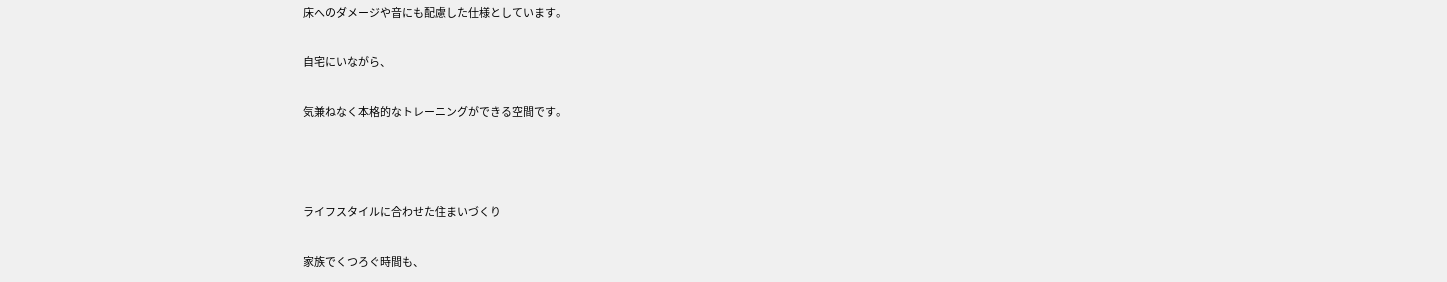床へのダメージや音にも配慮した仕様としています。

自宅にいながら、

気兼ねなく本格的なトレーニングができる空間です。



ライフスタイルに合わせた住まいづくり

家族でくつろぐ時間も、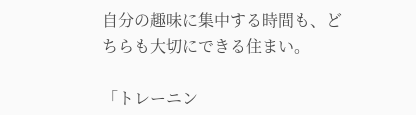自分の趣味に集中する時間も、どちらも大切にできる住まい。

「トレーニン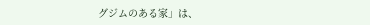グジムのある家」は、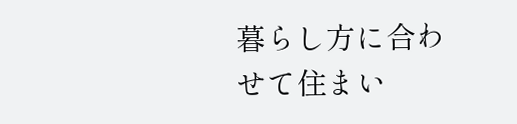暮らし方に合わせて住まい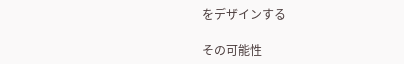をデザインする

その可能性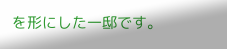を形にした一邸です。